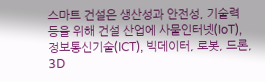스마트 건설은 생산성과 안전성, 기술력 등을 위해 건설 산업에 사물인터넷(IoT), 정보통신기술(ICT), 빅데이터, 로봇, 드론, 3D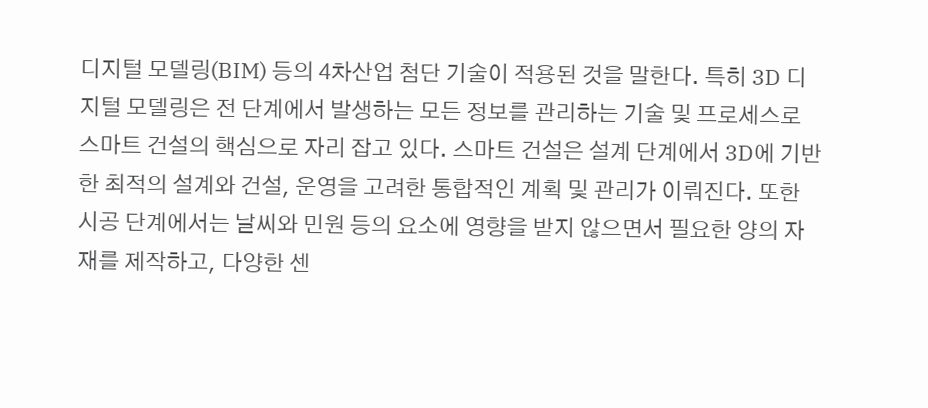디지털 모델링(BIM) 등의 4차산업 첨단 기술이 적용된 것을 말한다. 특히 3D 디지털 모델링은 전 단계에서 발생하는 모든 정보를 관리하는 기술 및 프로세스로 스마트 건설의 핵심으로 자리 잡고 있다. 스마트 건설은 설계 단계에서 3D에 기반한 최적의 설계와 건설, 운영을 고려한 통합적인 계획 및 관리가 이뤄진다. 또한 시공 단계에서는 날씨와 민원 등의 요소에 영향을 받지 않으면서 필요한 양의 자재를 제작하고, 다양한 센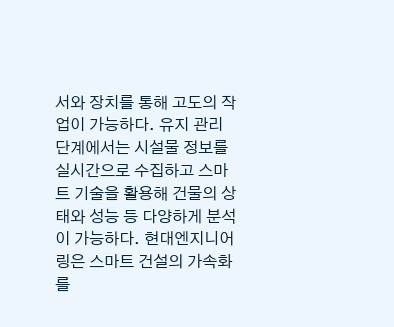서와 장치를 통해 고도의 작업이 가능하다. 유지 관리 단계에서는 시설물 정보를 실시간으로 수집하고 스마트 기술을 활용해 건물의 상태와 성능 등 다양하게 분석이 가능하다. 현대엔지니어링은 스마트 건설의 가속화를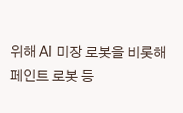위해 AI 미장 로봇을 비롯해 페인트 로봇 등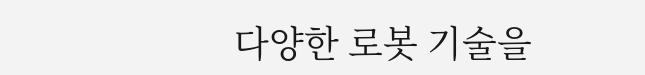다양한 로봇 기술을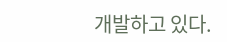개발하고 있다.